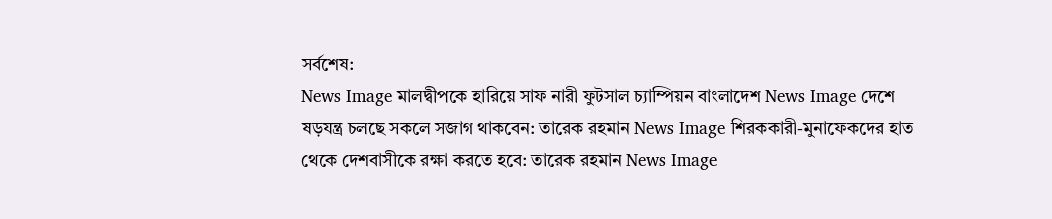সর্বশেষ:
News Image মালদ্বীপকে হারিয়ে সাফ নারী ফুটসাল চ্যাম্পিয়ন বাংলাদেশ News Image দেশে ষড়যন্ত্র চলছে সকলে সজাগ থাকবেন: তারেক রহমান News Image শিরককারী-মুনাফেকদের হাত থেকে দেশবাসীকে রক্ষা করতে হবে: তারেক রহমান News Image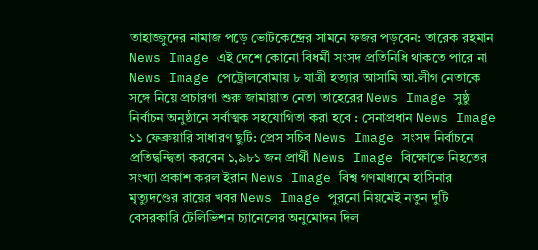তাহাজ্জুদের নামাজ পড়ে ভোটকেন্দ্রের সামনে ফজর পড়বেন: তারেক রহমান News Image এই দেশে কোনো বিধর্মী সংসদ প্রতিনিধি থাকতে পারে না News Image পেট্রোলবোমায় ৮ যাত্রী হত্যার আসামি আ.লীগ নেতাকে সঙ্গে নিয়ে প্রচারণা শুরু জামায়াত নেতা তাহেরের News Image সুষ্ঠু নির্বাচন অনুষ্ঠানে সর্বাত্মক সহযোগিতা করা হবে : সেনাপ্রধান News Image ১১ ফেব্রুয়ারি সাধারণ ছুটি: প্রেস সচিব News Image সংসদ নির্বাচনে প্রতিদ্বন্দ্বিতা করবেন ১,৯৮১ জন প্রার্থী News Image বিক্ষোভে নিহতের সংখ্যা প্রকাশ করল ইরান News Image বিশ্ব গণমাধ্যমে হাসিনার মৃত্যুদণ্ডের রায়ের খবর News Image পুরনো নিয়মেই নতুন দুটি বেসরকারি টেলিভিশন চ্যানেলের অনুমোদন দিল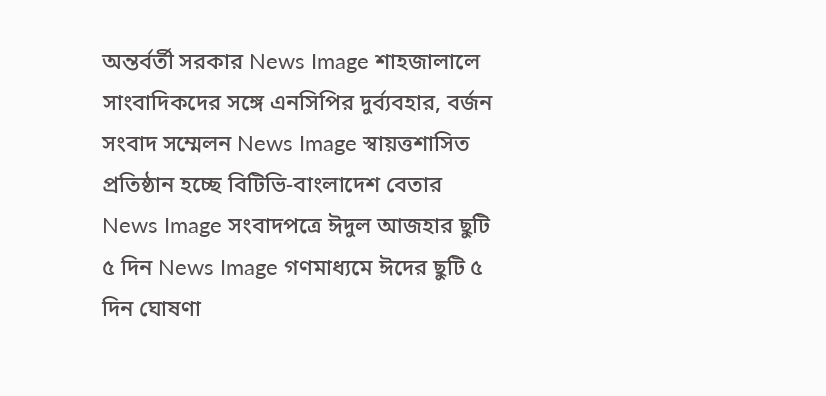অন্তর্বর্তী সরকার News Image শাহজালালে সাংবাদিকদের সঙ্গে এনসিপির দুর্ব্যবহার, বর্জন সংবাদ সম্মেলন News Image স্বায়ত্তশাসিত প্রতিষ্ঠান হচ্ছে বিটিভি-বাংলাদেশ বেতার News Image সংবাদপত্রে ঈদুল আজহার ছুটি ৫ দিন News Image গণমাধ্যমে ঈদের ছুটি ৫ দিন ঘোষণা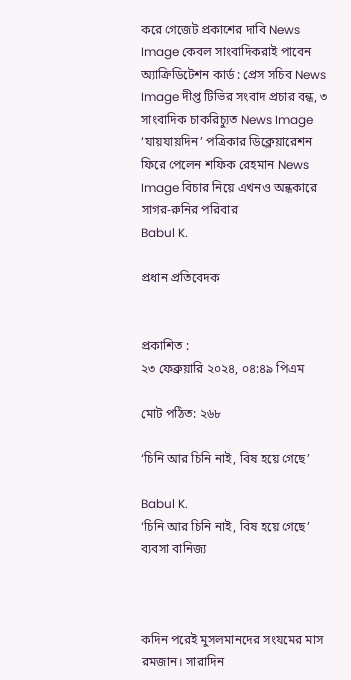করে গেজেট প্রকাশের দাবি News Image কেবল সাংবাদিকরাই পাবেন অ্যাক্রিডিটেশন কার্ড : প্রেস সচিব News Image দীপ্ত টিভির সংবাদ প্রচার বন্ধ, ৩ সাংবাদিক চাকরিচ্যুত News Image ‘যায়যায়দিন’ পত্রিকার ডিক্লেয়ারেশন ফিরে পেলেন শফিক রেহমান News Image বিচার নিয়ে এখনও অন্ধকারে সাগর-রুনির পরিবার
Babul K.

প্রধান প্রতিবেদক


প্রকাশিত :
২৩ ফেব্রুয়ারি ২০২৪, ০৪:৪৯ পিএম

মোট পঠিত: ২৬৮

‘চিনি আর চিনি নাই, বিষ হয়ে গেছে’

Babul K.
‘চিনি আর চিনি নাই, বিষ হয়ে গেছে’
ব্যবসা বানিজ্য



কদিন পরেই মুসলমানদের সংযমের মাস রমজান। সারাদিন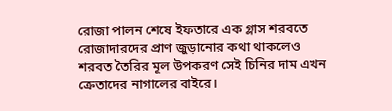রোজা পালন শেষে ইফতারে এক গ্লাস শরবতে রোজাদারদের প্রাণ জুড়ানোর কথা থাকলেও শরবত তৈরির মূল উপকরণ সেই চিনির দাম এখন ক্রেতাদের নাগালের বাইরে।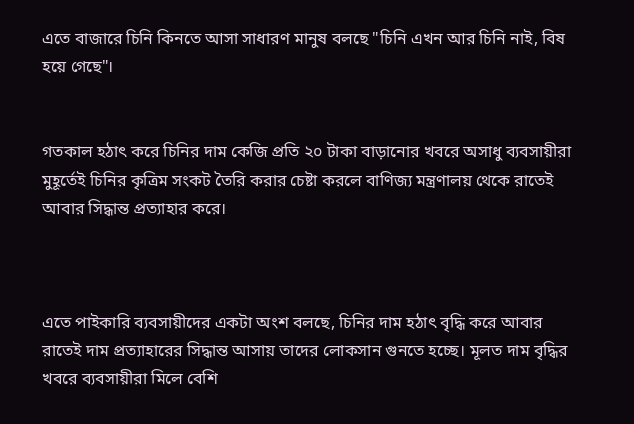এতে বাজারে চিনি কিনতে আসা সাধারণ মানুষ বলছে "চিনি এখন আর চিনি নাই, বিষ হয়ে গেছে"।


গতকাল হঠাৎ করে চিনির দাম কেজি প্রতি ২০ টাকা বাড়ানোর খবরে অসাধু ব্যবসায়ীরা মুহূর্তেই চিনির কৃত্রিম সংকট তৈরি করার চেষ্টা করলে বাণিজ্য মন্ত্রণালয় থেকে রাতেই আবার সিদ্ধান্ত প্রত্যাহার করে।



এতে পাইকারি ব্যবসায়ীদের একটা অংশ বলছে, চিনির দাম হঠাৎ বৃদ্ধি করে আবার রাতেই দাম প্রত্যাহারের সিদ্ধান্ত আসায় তাদের লোকসান গুনতে হচ্ছে। মূলত দাম বৃদ্ধির খবরে ব্যবসায়ীরা মিলে বেশি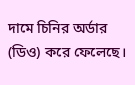দামে চিনির অর্ডার (ডিও) করে ফেলেছে।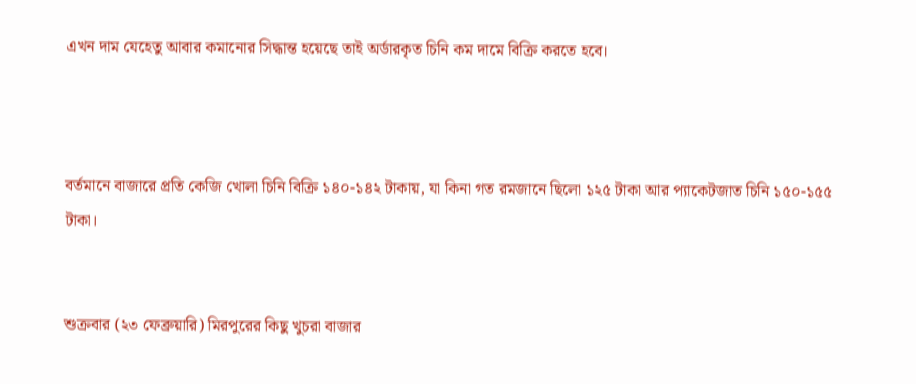এখন দাম যেহেতু আবার কমানোর সিদ্ধান্ত হয়েছে তাই অর্ডারকৃত চিনি কম দামে বিক্রি করতে হবে।



বর্তমানে বাজারে প্রতি কেজি খোলা চিনি বিক্রি ১৪০-১৪২ টাকায়, যা কিনা গত রমজানে ছিলো ১২৫ টাকা আর প্যাকেটজাত চিনি ১৫০-১৫৫ টাকা।


শুক্রবার (২৩ ফেব্রুয়ারি) মিরপুরের কিছু খুচরা বাজার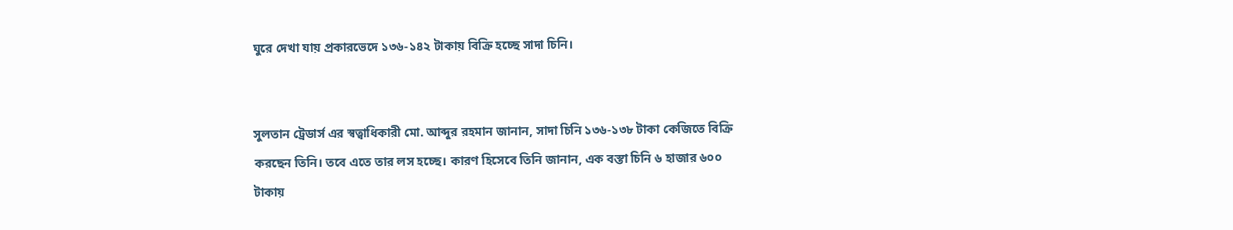ঘুরে দেখা যায় প্রকারভেদে ১৩৬-১৪২ টাকায় বিক্রি হচ্ছে সাদা চিনি।


সুলতান ট্রেডার্স এর স্বত্বাধিকারী মো. আব্দুর রহমান জানান, সাদা চিনি ১৩৬-১৩৮ টাকা কেজিতে বিক্রি করছেন তিনি। তবে এতে তার লস হচ্ছে। কারণ হিসেবে তিনি জানান, এক বস্তা চিনি ৬ হাজার ৬০০ টাকায়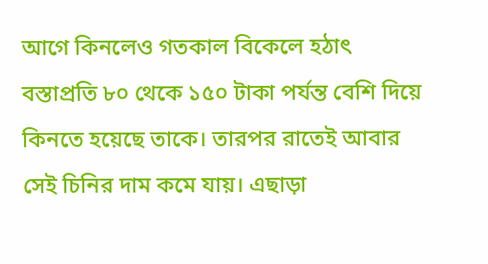আগে কিনলেও গতকাল বিকেলে হঠাৎ বস্তাপ্রতি ৮০ থেকে ১৫০ টাকা পর্যন্ত বেশি দিয়ে কিনতে হয়েছে তাকে। তারপর রাতেই আবার সেই চিনির দাম কমে যায়। এছাড়া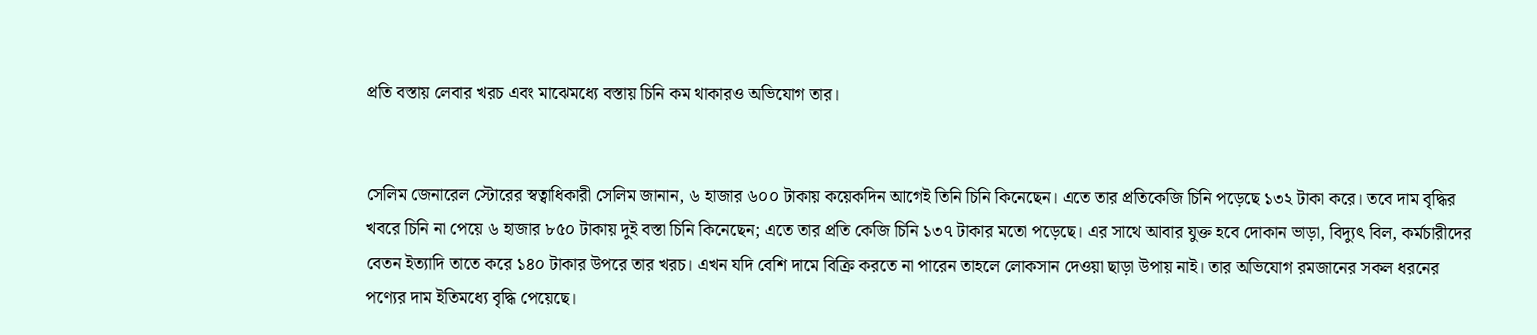প্রতি বস্তায় লেবার খরচ এবং মাঝেমধ্যে বস্তায় চিনি কম থাকারও অভিযোগ তার।


সেলিম জেনারেল স্টোরের স্বত্বাধিকারী সেলিম জানান, ৬ হাজার ৬০০ টাকায় কয়েকদিন আগেই তিনি চিনি কিনেছেন। এতে তার প্রতিকেজি চিনি পড়েছে ১৩২ টাকা করে। তবে দাম বৃদ্ধির খবরে চিনি না পেয়ে ৬ হাজার ৮৫০ টাকায় দুই বস্তা চিনি কিনেছেন; এতে তার প্রতি কেজি চিনি ১৩৭ টাকার মতো পড়েছে। এর সাথে আবার যুক্ত হবে দোকান ভাড়া, বিদ্যুৎ বিল, কর্মচারীদের বেতন ইত্যাদি তাতে করে ১৪০ টাকার উপরে তার খরচ। এখন যদি বেশি দামে বিক্রি করতে না পারেন তাহলে লোকসান দেওয়া ছাড়া উপায় নাই। তার অভিযোগ রমজানের সকল ধরনের পণ্যের দাম ইতিমধ্যে বৃদ্ধি পেয়েছে।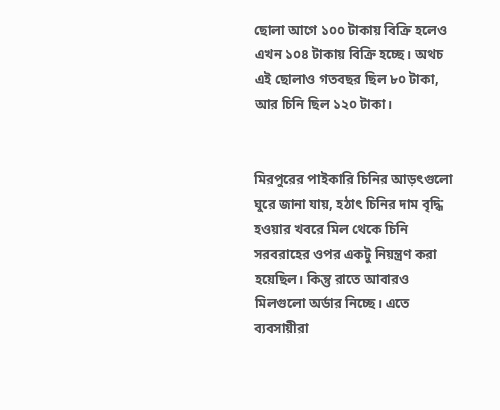ছোলা আগে ১০০ টাকায় বিক্রি হলেও এখন ১০৪ টাকায় বিক্রি হচ্ছে। অথচ এই ছোলাও গতবছর ছিল ৮০ টাকা, আর চিনি ছিল ১২০ টাকা।


মিরপুরের পাইকারি চিনির আড়ৎগুলো ঘুরে জানা যায়, হঠাৎ চিনির দাম বৃদ্ধি হওয়ার খবরে মিল থেকে চিনি সরবরাহের ওপর একটু নিয়ন্ত্রণ করা হয়েছিল। কিন্তু রাতে আবারও মিলগুলো অর্ডার নিচ্ছে। এতে ব্যবসায়ীরা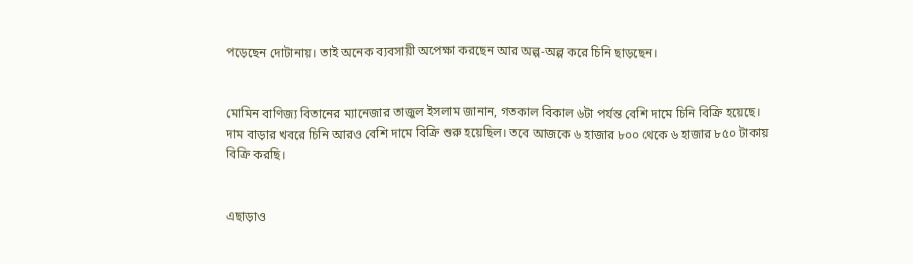পড়েছেন দোটানায়। তাই অনেক ব্যবসায়ী অপেক্ষা করছেন আর অল্প-অল্প করে চিনি ছাড়ছেন।


মোমিন বাণিজ্য বিতানের ম্যানেজার তাজুল ইসলাম জানান, গতকাল বিকাল ৬টা পর্যন্ত বেশি দামে চিনি বিক্রি হয়েছে। দাম বাড়ার খবরে চিনি আরও বেশি দামে বিক্রি শুরু হয়েছিল। তবে আজকে ৬ হাজার ৮০০ থেকে ৬ হাজার ৮৫০ টাকায় বিক্রি করছি।


এছাড়াও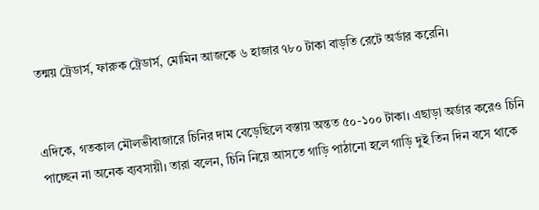তন্ময় ট্রেডার্স, ফারুক ট্রেডার্স, মোমিন আজকে ৬ হাজার ৭৮০ টাকা বাড়তি রেটে অর্ডার করেনি।


এদিকে, গতকাল মৌলভীবাজারে চিনির দাম বেড়েছিলে বস্তায় অন্তত ৫০-১০০ টাকা। এছাড়া অর্ডার করেও চিনি পাচ্ছেন না অনেক ব্যবসায়ী। তারা বলেন, চিনি নিয়ে আসতে গাড়ি পাঠানো হলে গাড়ি দুই তিন দিন বসে থাকে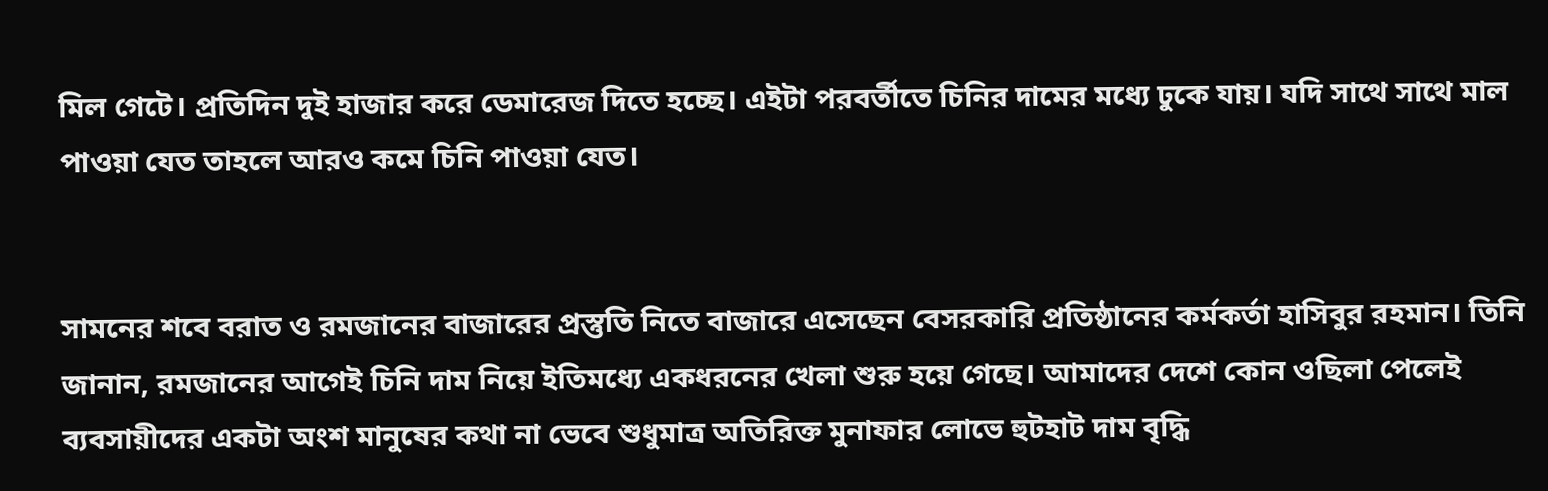মিল গেটে। প্রতিদিন দুই হাজার করে ডেমারেজ দিতে হচ্ছে। এইটা পরবর্তীতে চিনির দামের মধ্যে ঢুকে যায়। যদি সাথে সাথে মাল পাওয়া যেত তাহলে আরও কমে চিনি পাওয়া যেত।


সামনের শবে বরাত ও রমজানের বাজারের প্রস্তুতি নিতে বাজারে এসেছেন বেসরকারি প্রতিষ্ঠানের কর্মকর্তা হাসিবুর রহমান। তিনি জানান, রমজানের আগেই চিনি দাম নিয়ে ইতিমধ্যে একধরনের খেলা শুরু হয়ে গেছে। আমাদের দেশে কোন ওছিলা পেলেই ব্যবসায়ীদের একটা অংশ মানুষের কথা না ভেবে শুধুমাত্র অতিরিক্ত মুনাফার লোভে হুটহাট দাম বৃদ্ধি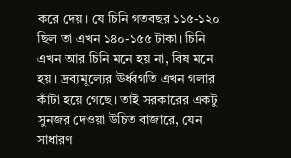করে দেয়। যে চিনি গতবছর ১১৫-১২০ ছিল তা এখন ১৪০-১৫৫ টাকা। চিনি এখন আর চিনি মনে হয় না, বিষ মনে হয়। দ্রব্যমূল্যের ঊর্ধ্বগতি এখন গলার কাঁটা হয়ে গেছে। তাই সরকারের একটু সুনজর দেওয়া উচিত বাজারে, যেন সাধারণ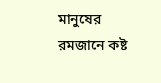মানুষের রমজানে কষ্ট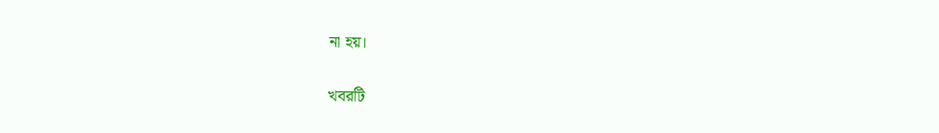না হয়।


খবরটি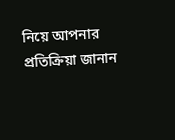নিয়ে আপনার প্রতিক্রিয়া জানান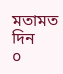মতামত দিন
০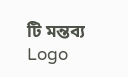টি মন্তব্য
Logo